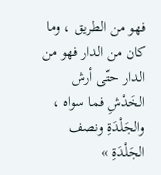فهو من الطريق ، وما كان من الدار فهو من الدار حتّى أرش الخَدْشِ فما سواه ، والجَلْدَةِ ونصف الجَلْدَةِ »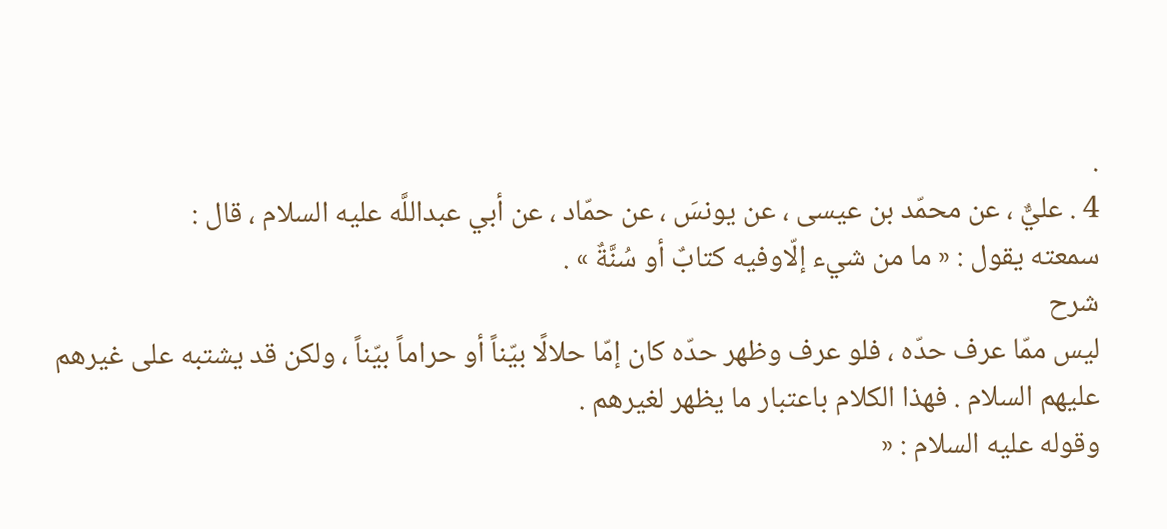.
4 . عليٌّ ، عن محمّد بن عيسى ، عن يونسَ ، عن حمّاد ، عن أبي عبداللَّه عليه السلام ، قال :
سمعته يقول : « ما من شيء إلّاوفيه كتابٌ أو سُنَّةٌ » .
شرح
ليس ممّا عرف حدّه ، فلو عرف وظهر حدّه كان إمّا حلالًا بيّناً أو حراماً بيّناً ، ولكن قد يشتبه على غيرهم عليهم السلام . فهذا الكلام باعتبار ما يظهر لغيرهم .
وقوله عليه السلام : «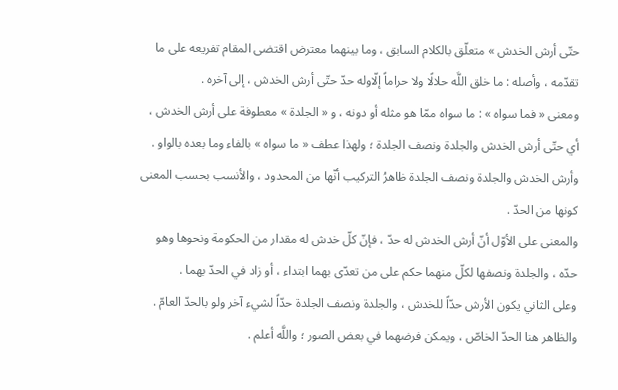حتّى أرش الخدش » متعلّق بالكلام السابق ، وما بينهما معترض اقتضى المقام تفريعه على ما تقدّمه ، وأصله : ما خلق اللَّه حلالًا ولا حراماً إلّاوله حدّ حتّى أرش الخدش ، إلى آخره .
ومعنى « فما سواه » : ما سواه ممّا هو مثله أو دونه ، و « الجلدة » معطوفة على أرش الخدش ، أي حتّى أرش الخدش والجلدة ونصف الجلدة ؛ ولهذا عطف « ما سواه » بالفاء وما بعده بالواو .
وأرش الخدش والجلدة ونصف الجلدة ظاهرُ التركيب أنّها من المحدود ، والأنسب بحسب المعنى كونها من الحدّ .
والمعنى على الأوّل أنّ أرش الخدش له حدّ ، فإنّ كلّ خدش له مقدار من الحكومة ونحوها وهو حدّه ، والجلدة ونصفها لكلّ منهما حكم على من تعدّى بهما ابتداء ، أو زاد في الحدّ بهما .
وعلى الثاني يكون الأرش حدّاً للخدش ، والجلدة ونصف الجلدة حدّاً لشيء آخر ولو بالحدّ العامّ . والظاهر هنا الحدّ الخاصّ ، ويمكن فرضهما في بعض الصور ؛ واللَّه أعلم .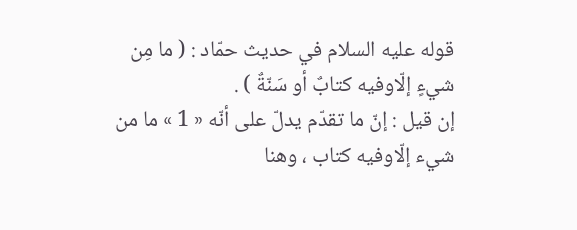قوله عليه السلام في حديث حمّاد : ( ما مِن شيءٍ إلّاوفيه كتابٌ أو سَنّةٌ ) .
إن قيل : إنّ ما تقدّم يدلّ على أنّه « 1 » ما من شيء إلّاوفيه كتاب ، وهنا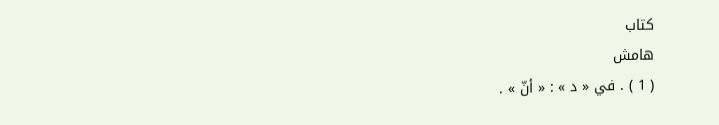كتاب
هامش
( 1 ) . في « د » : « أنّ » .